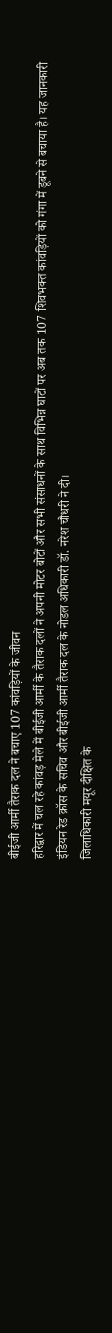बीईजी आर्मी तैराक दल ने बचाए 107 कांवड़ियों के जीवन
हरिद्वार में चल रहे कांवड़ मेले में बीईजी आर्मी के तैराक दलों ने अपनी मोटर बोटों और सभी संसाधनों के साथ विभिन्न घाटों पर अब तक 107 शिवभक्त कांवड़ियों को गंगा में डूबने से बचाया है। यह जानकारी इंडियन रेड क्रॉस के सचिव और बीईजी आर्मी तैराक दल के नोडल अधिकारी डॉ. नरेश चौधरी ने दी।
जिलाधिकारी मयूर दीक्षित के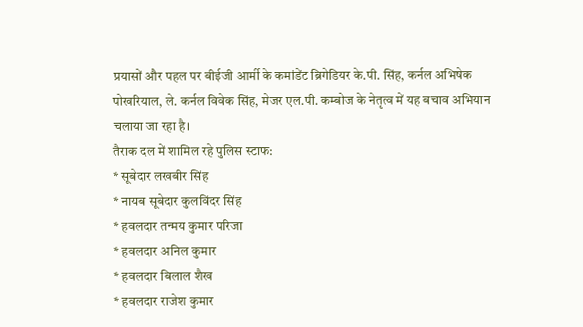प्रयासों और पहल पर बीईजी आर्मी के कमांडेंट ब्रिगेडियर के.पी. सिंह, कर्नल अभिषेक पोखरियाल, ले. कर्नल विवेक सिंह, मेजर एल.पी. कम्बोज के नेतृत्व में यह बचाव अभियान चलाया जा रहा है।
तैराक दल में शामिल रहे पुलिस स्टाफ:
* सूबेदार लखबीर सिंह
* नायब सूबेदार कुलविंदर सिंह
* हवलदार तन्मय कुमार परिजा
* हवलदार अनिल कुमार
* हवलदार बिलाल शैख
* हवलदार राजेश कुमार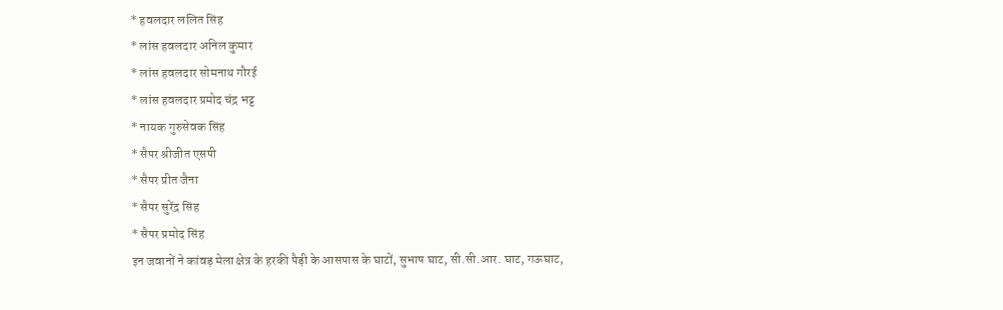* हवलदार ललित सिंह
* लांस हवलदार अनिल कुमार
* लांस हवलदार सोमनाथ गौरई
* लांस हवलदार प्रमोद चंद्र भट्ट
* नायक गुरुसेवक सिंह
* सैपर श्रीजीत एसपी
* सैपर प्रीत जैना
* सैपर सुरेंद्र सिंह
* सैपर प्रमोद सिंह
इन जवानों ने कांवड़ मेला क्षेत्र के हरकी पैड़ी के आसपास के घाटों, सुभाष घाट, सी.सी.आर. घाट, गऊघाट,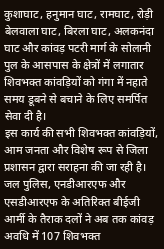कुशाघाट, हनुमान घाट, रामघाट, रोड़ी बेलवाला घाट, बिरला घाट, अलकनंदा घाट और कांवड़ पटरी मार्ग के सोलानी पुल के आसपास के क्षेत्रों में लगातार शिवभक्त कांवड़ियों को गंगा में नहाते समय डूबने से बचाने के लिए समर्पित सेवा दी है।
इस कार्य की सभी शिवभक्त कांवड़ियों, आम जनता और विशेष रूप से जिला प्रशासन द्वारा सराहना की जा रही है। जल पुलिस, एनडीआरएफ और एसडीआरएफ के अतिरिक्त बीईजी आर्मी के तैराक दलों ने अब तक कांवड़ अवधि में 107 शिवभक्त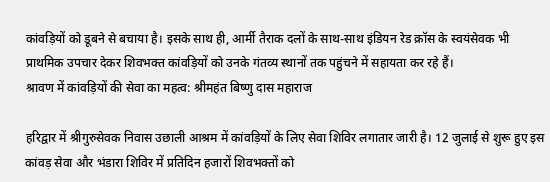कांवड़ियों को डूबने से बचाया है। इसके साथ ही, आर्मी तैराक दलों के साथ-साथ इंडियन रेड क्रॉस के स्वयंसेवक भी प्राथमिक उपचार देकर शिवभक्त कांवड़ियों को उनके गंतव्य स्थानों तक पहुंचने में सहायता कर रहे हैं।
श्रावण में कांवड़ियों की सेवा का महत्व: श्रीमहंत बिष्णु दास महाराज

हरिद्वार में श्रीगुरुसेवक निवास उछाली आश्रम में कांवड़ियों के लिए सेवा शिविर लगातार जारी है। 12 जुलाई से शुरू हुए इस कांवड़ सेवा और भंडारा शिविर में प्रतिदिन हजारों शिवभक्तों को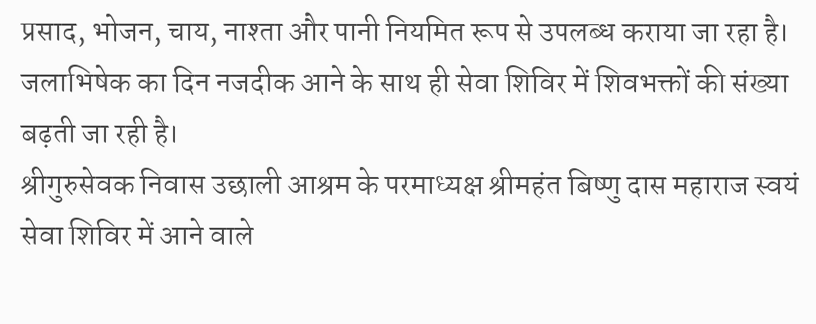प्रसाद, भोजन, चाय, नाश्ता और पानी नियमित रूप से उपलब्ध कराया जा रहा है। जलाभिषेक का दिन नजदीक आने के साथ ही सेवा शिविर में शिवभक्तों की संख्या बढ़ती जा रही है।
श्रीगुरुसेवक निवास उछाली आश्रम के परमाध्यक्ष श्रीमहंत बिष्णु दास महाराज स्वयं सेवा शिविर में आने वाले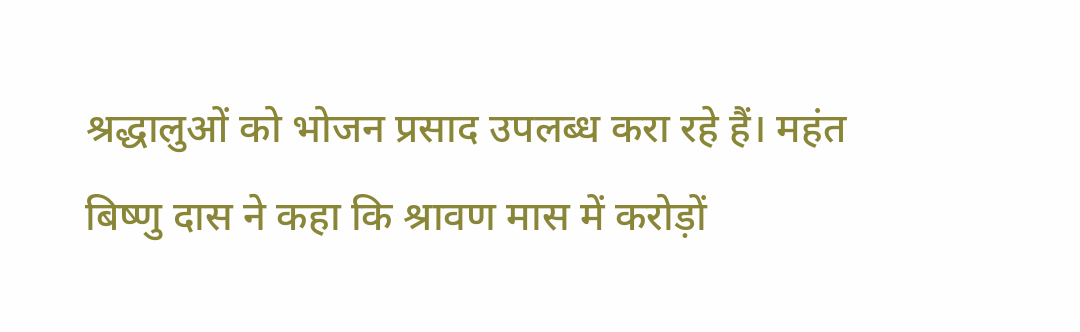श्रद्धालुओं को भोजन प्रसाद उपलब्ध करा रहे हैं। महंत बिष्णु दास ने कहा कि श्रावण मास में करोड़ों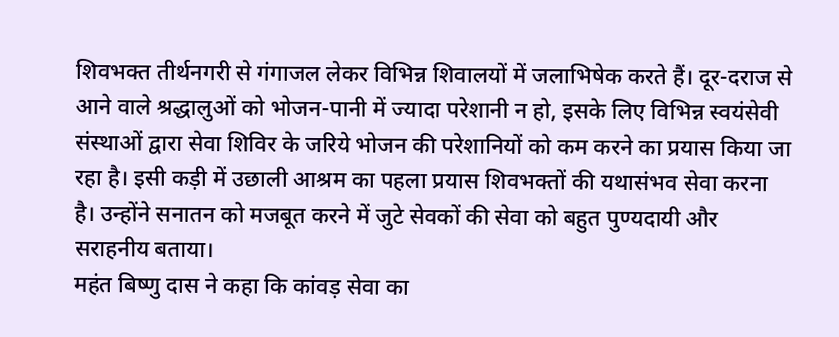शिवभक्त तीर्थनगरी से गंगाजल लेकर विभिन्न शिवालयों में जलाभिषेक करते हैं। दूर-दराज से आने वाले श्रद्धालुओं को भोजन-पानी में ज्यादा परेशानी न हो, इसके लिए विभिन्न स्वयंसेवी संस्थाओं द्वारा सेवा शिविर के जरिये भोजन की परेशानियों को कम करने का प्रयास किया जा रहा है। इसी कड़ी में उछाली आश्रम का पहला प्रयास शिवभक्तों की यथासंभव सेवा करना है। उन्होंने सनातन को मजबूत करने में जुटे सेवकों की सेवा को बहुत पुण्यदायी और सराहनीय बताया।
महंत बिष्णु दास ने कहा कि कांवड़ सेवा का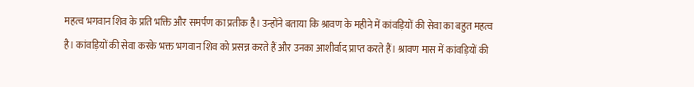महत्व भगवान शिव के प्रति भक्ति और समर्पण का प्रतीक है। उन्होंने बताया कि श्रावण के महीने में कांवड़ियों की सेवा का बहुत महत्व है। कांवड़ियों की सेवा करके भक्त भगवान शिव को प्रसन्न करते हैं और उनका आशीर्वाद प्राप्त करते हैं। श्रावण मास में कांवड़ियों की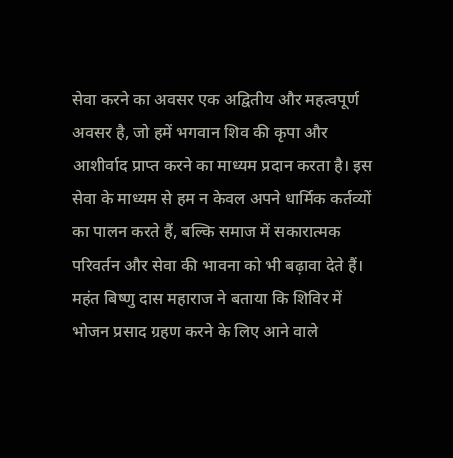सेवा करने का अवसर एक अद्वितीय और महत्वपूर्ण अवसर है, जो हमें भगवान शिव की कृपा और आशीर्वाद प्राप्त करने का माध्यम प्रदान करता है। इस सेवा के माध्यम से हम न केवल अपने धार्मिक कर्तव्यों का पालन करते हैं, बल्कि समाज में सकारात्मक परिवर्तन और सेवा की भावना को भी बढ़ावा देते हैं।
महंत बिष्णु दास महाराज ने बताया कि शिविर में भोजन प्रसाद ग्रहण करने के लिए आने वाले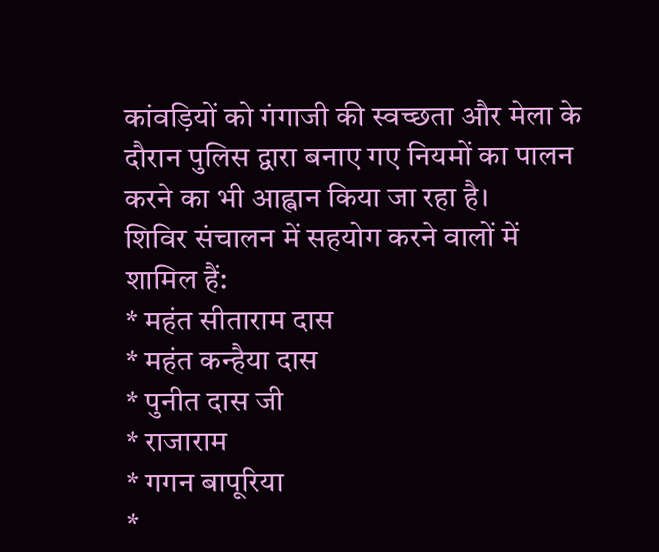कांवड़ियों को गंगाजी की स्वच्छता और मेला के दौरान पुलिस द्वारा बनाए गए नियमों का पालन करने का भी आह्वान किया जा रहा है।
शिविर संचालन में सहयोग करने वालों में शामिल हैं:
* महंत सीताराम दास
* महंत कन्हैया दास
* पुनीत दास जी
* राजाराम
* गगन बापूरिया
*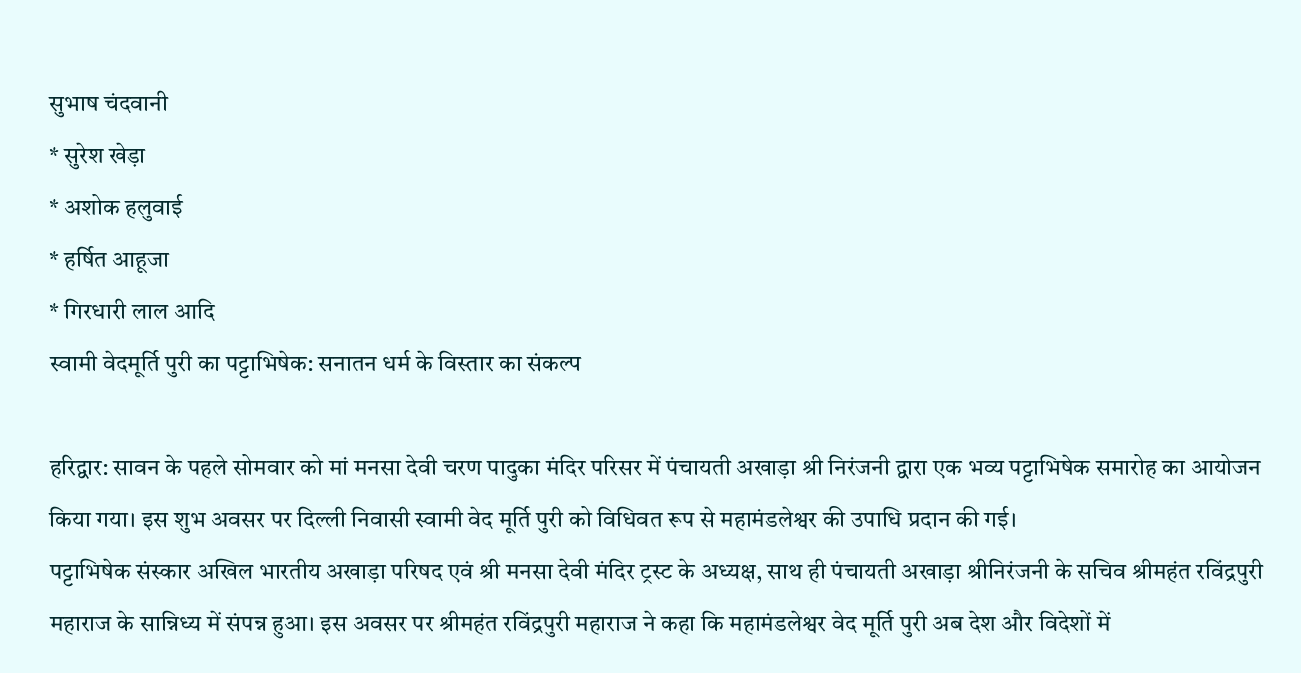सुभाष चंदवानी
* सुरेश खेड़ा
* अशोक हलुवाई
* हर्षित आहूजा
* गिरधारी लाल आदि
स्वामी वेदमूर्ति पुरी का पट्टाभिषेक: सनातन धर्म के विस्तार का संकल्प

हरिद्वार: सावन के पहले सोमवार को मां मनसा देवी चरण पादुका मंदिर परिसर में पंचायती अखाड़ा श्री निरंजनी द्वारा एक भव्य पट्टाभिषेक समारोह का आयोजन किया गया। इस शुभ अवसर पर दिल्ली निवासी स्वामी वेद मूर्ति पुरी को विधिवत रूप से महामंडलेश्वर की उपाधि प्रदान की गई।
पट्टाभिषेक संस्कार अखिल भारतीय अखाड़ा परिषद एवं श्री मनसा देवी मंदिर ट्रस्ट के अध्यक्ष, साथ ही पंचायती अखाड़ा श्रीनिरंजनी के सचिव श्रीमहंत रविंद्रपुरी महाराज के सान्निध्य में संपन्न हुआ। इस अवसर पर श्रीमहंत रविंद्रपुरी महाराज ने कहा कि महामंडलेश्वर वेद मूर्ति पुरी अब देश और विदेशों में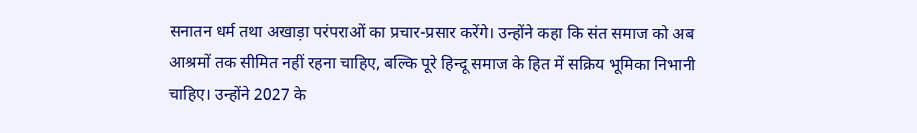सनातन धर्म तथा अखाड़ा परंपराओं का प्रचार-प्रसार करेंगे। उन्होंने कहा कि संत समाज को अब आश्रमों तक सीमित नहीं रहना चाहिए, बल्कि पूरे हिन्दू समाज के हित में सक्रिय भूमिका निभानी चाहिए। उन्होंने 2027 के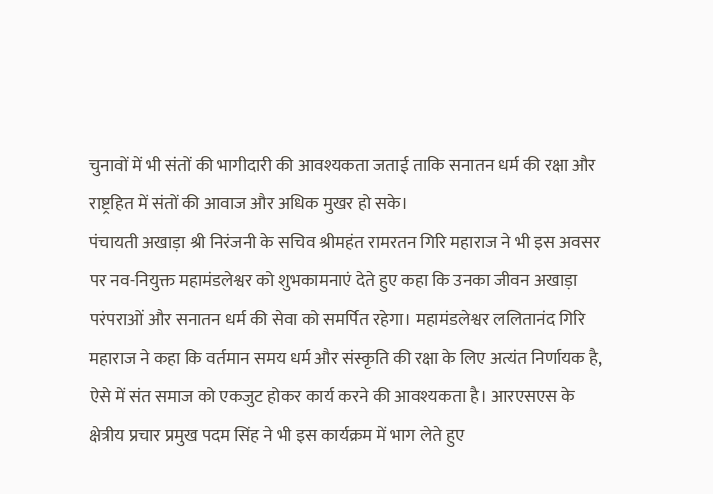चुनावों में भी संतों की भागीदारी की आवश्यकता जताई ताकि सनातन धर्म की रक्षा और राष्ट्रहित में संतों की आवाज और अधिक मुखर हो सके।
पंचायती अखाड़ा श्री निरंजनी के सचिव श्रीमहंत रामरतन गिरि महाराज ने भी इस अवसर पर नव-नियुक्त महामंडलेश्वर को शुभकामनाएं देते हुए कहा कि उनका जीवन अखाड़ा परंपराओं और सनातन धर्म की सेवा को समर्पित रहेगा। महामंडलेश्वर ललितानंद गिरि महाराज ने कहा कि वर्तमान समय धर्म और संस्कृति की रक्षा के लिए अत्यंत निर्णायक है, ऐसे में संत समाज को एकजुट होकर कार्य करने की आवश्यकता है। आरएसएस के क्षेत्रीय प्रचार प्रमुख पदम सिंह ने भी इस कार्यक्रम में भाग लेते हुए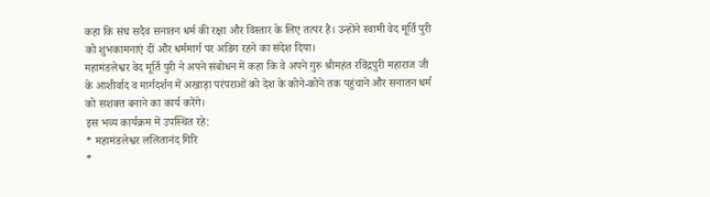कहा कि संघ सदैव सनातन धर्म की रक्षा और विस्तार के लिए तत्पर है। उन्होंने स्वामी वेद मूर्ति पुरी को शुभकामनाएं दीं और धर्ममार्ग पर अडिग रहने का संदेश दिया।
महामंडलेश्वर वेद मूर्ति पुरी ने अपने संबोधन में कहा कि वे अपने गुरु श्रीमहंत रविंद्रपुरी महाराज जी के आशीर्वाद व मार्गदर्शन में अखाड़ा परंपराओं को देश के कोने-कोने तक पहुंचाने और सनातन धर्म को सशक्त बनाने का कार्य करेंगे।
इस भव्य कार्यक्रम में उपस्थित रहे:
* महामंडलेश्वर ललितानंद गिरि
*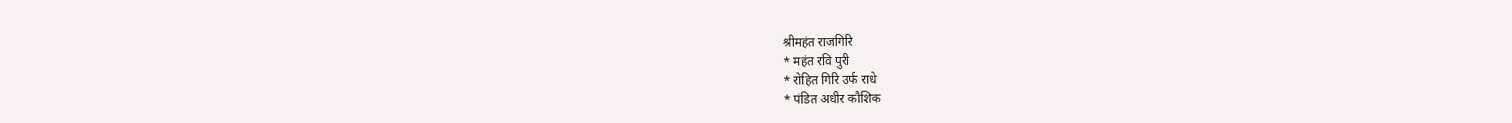श्रीमहंत राजगिरि
* महंत रवि पुरी
* रोहित गिरि उर्फ राधे
* पंडित अधीर कौशिक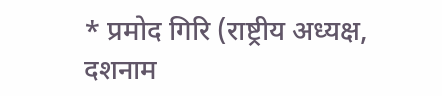* प्रमोद गिरि (राष्ट्रीय अध्यक्ष, दशनाम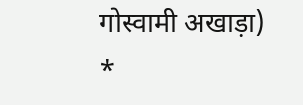गोस्वामी अखाड़ा)
*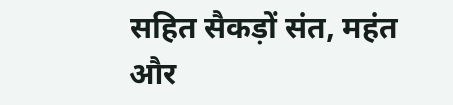सहित सैकड़ों संत, महंत और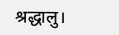श्रद्धालु।